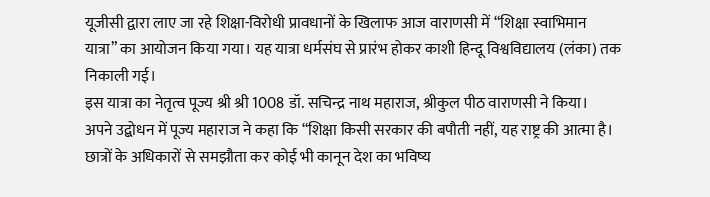यूजीसी द्वारा लाए जा रहे शिक्षा-विरोधी प्रावधानों के खिलाफ आज वाराणसी में “शिक्षा स्वाभिमान यात्रा” का आयोजन किया गया। यह यात्रा धर्मसंघ से प्रारंभ होकर काशी हिन्दू विश्वविद्यालय (लंका) तक निकाली गई।
इस यात्रा का नेतृत्व पूज्य श्री श्री 1008 डॉ. सचिन्द्र नाथ महाराज, श्रीकुल पीठ वाराणसी ने किया।
अपने उद्बोधन में पूज्य महाराज ने कहा कि “शिक्षा किसी सरकार की बपौती नहीं, यह राष्ट्र की आत्मा है।
छात्रों के अधिकारों से समझौता कर कोई भी कानून देश का भविष्य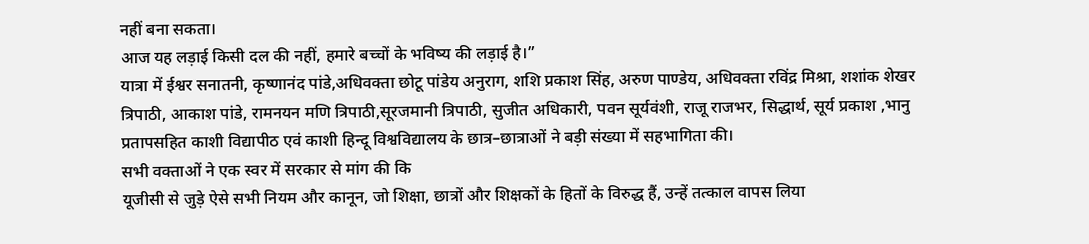नहीं बना सकता।
आज यह लड़ाई किसी दल की नहीं, हमारे बच्चों के भविष्य की लड़ाई है।”
यात्रा में ईश्वर सनातनी, कृष्णानंद पांडे,अधिवक्ता छोटू पांडेय अनुराग, शशि प्रकाश सिंह, अरुण पाण्डेय, अधिवक्ता रविंद्र मिश्रा, शशांक शेखर त्रिपाठी, आकाश पांडे, रामनयन मणि त्रिपाठी,सूरजमानी त्रिपाठी, सुजीत अधिकारी, पवन सूर्यवंशी, राजू राजभर, सिद्धार्थ, सूर्य प्रकाश ,भानु प्रतापसहित काशी विद्यापीठ एवं काशी हिन्दू विश्वविद्यालय के छात्र–छात्राओं ने बड़ी संख्या में सहभागिता की।
सभी वक्ताओं ने एक स्वर में सरकार से मांग की कि
यूजीसी से जुड़े ऐसे सभी नियम और कानून, जो शिक्षा, छात्रों और शिक्षकों के हितों के विरुद्ध हैं, उन्हें तत्काल वापस लिया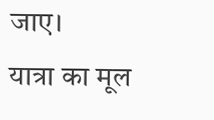जाए।
यात्रा का मूल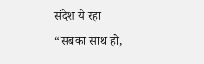संदेश ये रहा
“सबका साथ हो,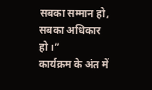सबका सम्मान हो, सबका अधिकार हो।”
कार्यक्रम के अंत में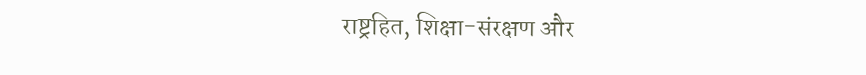राष्ट्रहित, शिक्षा-संरक्षण और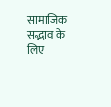सामाजिक सद्भाव के लिए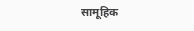सामूहिक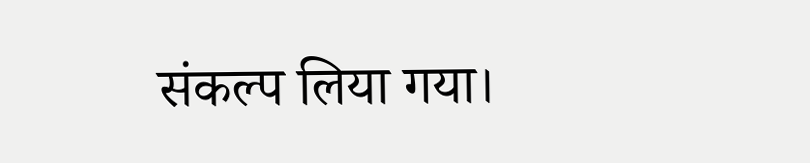संकल्प लिया गया।